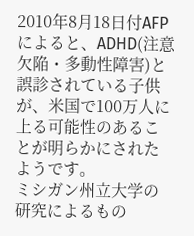2010年8月18日付AFPによると、ADHD(注意欠陥・多動性障害)と誤診されている子供が、米国で100万人に上る可能性のあることが明らかにされたようです。
ミシガン州立大学の研究によるもの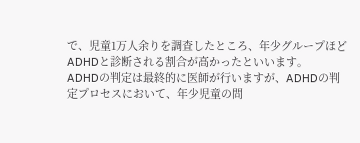で、児童1万人余りを調査したところ、年少グループほどADHDと診断される割合が高かったといいます。
ADHDの判定は最終的に医師が行いますが、ADHDの判定プロセスにおいて、年少児童の問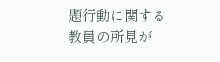題行動に関する教員の所見が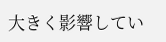大きく影響してい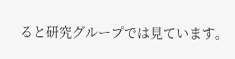ると研究グループでは見ています。